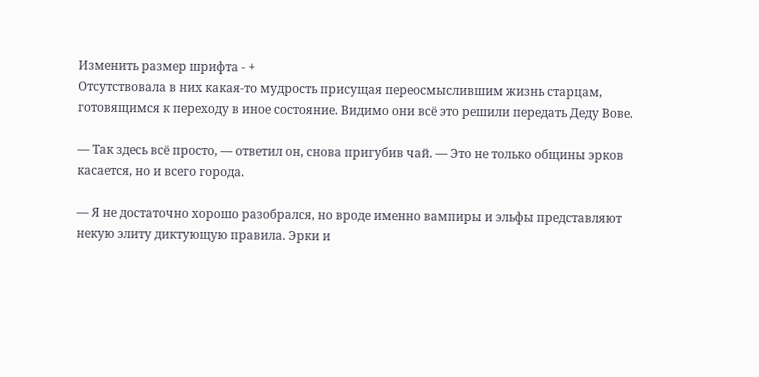Изменить размер шрифта - +
Отсутствовала в них какая-то мудрость присущая переосмыслившим жизнь старцам, готовящимся к переходу в иное состояние. Видимо они всё это решили передать Деду Вове.

— Так здесь всё просто, — ответил он, снова пригубив чай. — Это не только общины эрков касается, но и всего города.

— Я не достаточно хорошо разобрался, но вроде именно вампиры и эльфы представляют некую элиту диктующую правила. Эрки и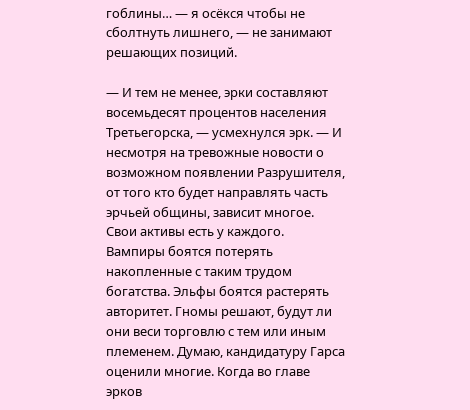гоблины… — я осёкся чтобы не сболтнуть лишнего, — не занимают решающих позиций.

— И тем не менее, эрки составляют восемьдесят процентов населения Третьегорска, — усмехнулся эрк. — И несмотря на тревожные новости о возможном появлении Разрушителя, от того кто будет направлять часть эрчьей общины, зависит многое. Свои активы есть у каждого. Вампиры боятся потерять накопленные с таким трудом богатства. Эльфы боятся растерять авторитет. Гномы решают, будут ли они веси торговлю с тем или иным племенем. Думаю, кандидатуру Гарса оценили многие. Когда во главе эрков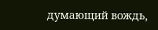думающий вождь,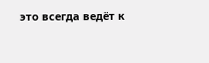это всегда ведёт к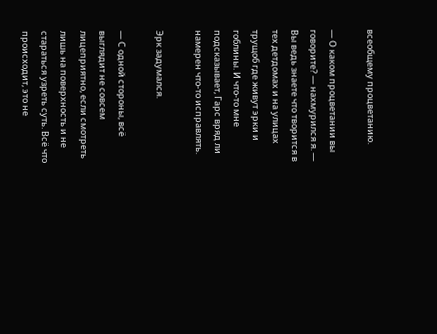всеобщему процветанию.

— О каком процветании вы говорите? — нахмурился я. — Вы ведь знаете что творится в тех детдомах и на улицах трущоб где живут эрки и гоблины. И что-то мне подсказывает, Гарс вряд ли намерен что-то исправлять.

Эрк задумался.

— С одной стороны, всё выглядит не совсем лицеприятно, если смотреть лишь на поверхность и не стараться узреть суть. Всё что происходит, это не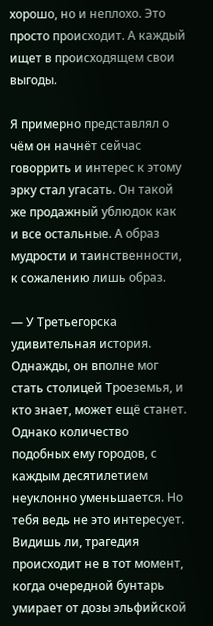хорошо, но и неплохо. Это просто происходит. А каждый ищет в происходящем свои выгоды.

Я примерно представлял о чём он начнёт сейчас говоррить и интерес к этому эрку стал угасать. Он такой же продажный ублюдок как и все остальные. А образ мудрости и таинственности, к сожалению лишь образ.

— У Третьегорска удивительная история. Однажды, он вполне мог стать столицей Троеземья, и кто знает, может ещё станет. Однако количество подобных ему городов, с каждым десятилетием неуклонно уменьшается. Но тебя ведь не это интересует. Видишь ли, трагедия происходит не в тот момент, когда очередной бунтарь умирает от дозы эльфийской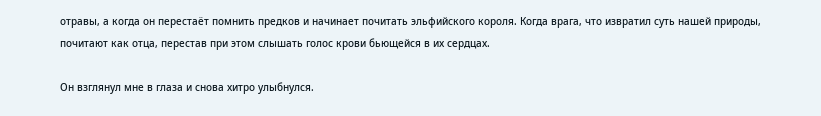отравы, а когда он перестаёт помнить предков и начинает почитать эльфийского короля. Когда врага, что извратил суть нашей природы, почитают как отца, перестав при этом слышать голос крови бьющейся в их сердцах.

Он взглянул мне в глаза и снова хитро улыбнулся.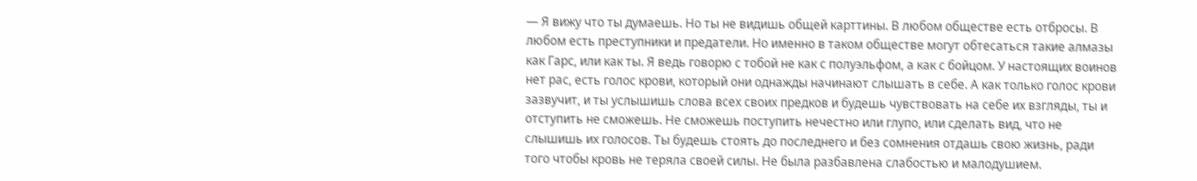— Я вижу что ты думаешь. Но ты не видишь общей карттины. В любом обществе есть отбросы. В любом есть преступники и предатели. Но именно в таком обществе могут обтесаться такие алмазы как Гарс, или как ты. Я ведь говорю с тобой не как с полуэльфом, а как с бойцом. У настоящих воинов нет рас, есть голос крови, который они однажды начинают слышать в себе. А как только голос крови зазвучит, и ты услышишь слова всех своих предков и будешь чувствовать на себе их взгляды, ты и отступить не сможешь. Не сможешь поступить нечестно или глупо, или сделать вид, что не слышишь их голосов. Ты будешь стоять до последнего и без сомнения отдашь свою жизнь, ради того чтобы кровь не теряла своей силы. Не была разбавлена слабостью и малодушием.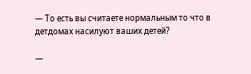— То есть вы считаете нормальным то что в детдомах насилуют ваших детей?

—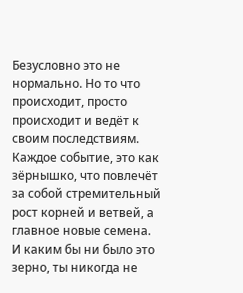Безусловно это не нормально. Но то что происходит, просто происходит и ведёт к своим последствиям. Каждое событие, это как зёрнышко, что повлечёт за собой стремительный рост корней и ветвей, а главное новые семена. И каким бы ни было это зерно, ты никогда не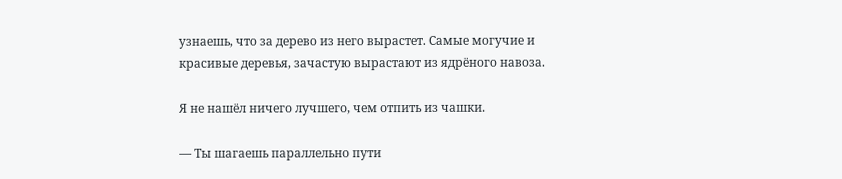узнаешь, что за дерево из него вырастет. Самые могучие и красивые деревья, зачастую вырастают из ядрёного навоза.

Я не нашёл ничего лучшего, чем отпить из чашки.

— Ты шагаешь параллельно пути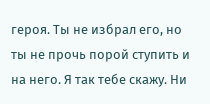героя. Ты не избрал его, но ты не прочь порой ступить и на него. Я так тебе скажу. Ни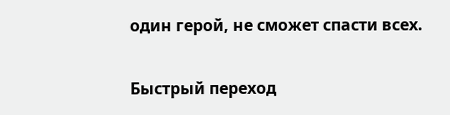один герой, не сможет спасти всех.

Быстрый переход